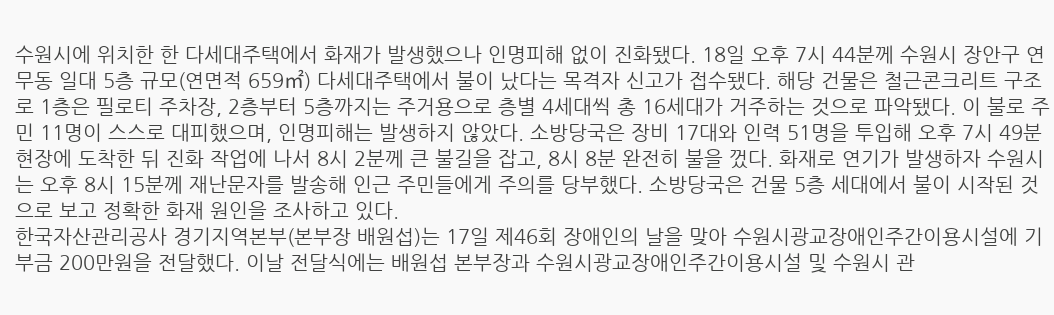수원시에 위치한 한 다세대주택에서 화재가 발생했으나 인명피해 없이 진화됐다. 18일 오후 7시 44분께 수원시 장안구 연무동 일대 5층 규모(연면적 659㎡) 다세대주택에서 불이 났다는 목격자 신고가 접수됐다. 해당 건물은 철근콘크리트 구조로 1층은 필로티 주차장, 2층부터 5층까지는 주거용으로 층별 4세대씩 총 16세대가 거주하는 것으로 파악됐다. 이 불로 주민 11명이 스스로 대피했으며, 인명피해는 발생하지 않았다. 소방당국은 장비 17대와 인력 51명을 투입해 오후 7시 49분 현장에 도착한 뒤 진화 작업에 나서 8시 2분께 큰 불길을 잡고, 8시 8분 완전히 불을 껐다. 화재로 연기가 발생하자 수원시는 오후 8시 15분께 재난문자를 발송해 인근 주민들에게 주의를 당부했다. 소방당국은 건물 5층 세대에서 불이 시작된 것으로 보고 정확한 화재 원인을 조사하고 있다.
한국자산관리공사 경기지역본부(본부장 배원섭)는 17일 제46회 장애인의 날을 맞아 수원시광교장애인주간이용시설에 기부금 200만원을 전달했다. 이날 전달식에는 배원섭 본부장과 수원시광교장애인주간이용시설 및 수원시 관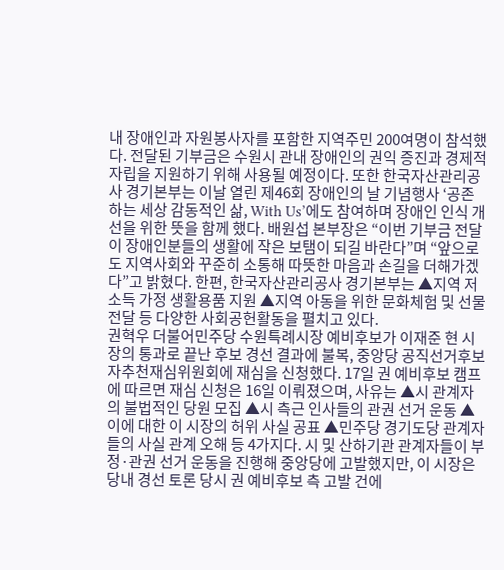내 장애인과 자원봉사자를 포함한 지역주민 200여명이 참석했다. 전달된 기부금은 수원시 관내 장애인의 권익 증진과 경제적 자립을 지원하기 위해 사용될 예정이다. 또한 한국자산관리공사 경기본부는 이날 열린 제46회 장애인의 날 기념행사 ‘공존하는 세상 감동적인 삶, With Us’에도 참여하며 장애인 인식 개선을 위한 뜻을 함께 했다. 배원섭 본부장은 “이번 기부금 전달이 장애인분들의 생활에 작은 보탬이 되길 바란다”며 “앞으로도 지역사회와 꾸준히 소통해 따뜻한 마음과 손길을 더해가겠다”고 밝혔다. 한편, 한국자산관리공사 경기본부는 ▲지역 저소득 가정 생활용품 지원 ▲지역 아동을 위한 문화체험 및 선물 전달 등 다양한 사회공헌활동을 펼치고 있다.
권혁우 더불어민주당 수원특례시장 예비후보가 이재준 현 시장의 통과로 끝난 후보 경선 결과에 불복, 중앙당 공직선거후보자추천재심위원회에 재심을 신청했다. 17일 권 예비후보 캠프에 따르면 재심 신청은 16일 이뤄졌으며, 사유는 ▲시 관계자의 불법적인 당원 모집 ▲시 측근 인사들의 관권 선거 운동 ▲이에 대한 이 시장의 허위 사실 공표 ▲민주당 경기도당 관계자들의 사실 관계 오해 등 4가지다. 시 및 산하기관 관계자들이 부정·관권 선거 운동을 진행해 중앙당에 고발했지만, 이 시장은 당내 경선 토론 당시 권 예비후보 측 고발 건에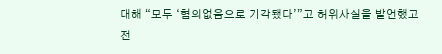대해 “모두 ‘혐의없음으로 기각됐다’”고 허위사실을 발언했고 전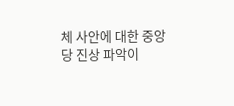체 사안에 대한 중앙당 진상 파악이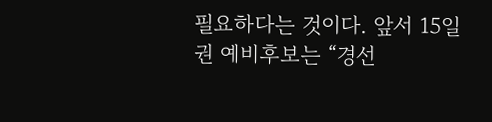필요하다는 것이다. 앞서 15일 권 예비후보는 “경선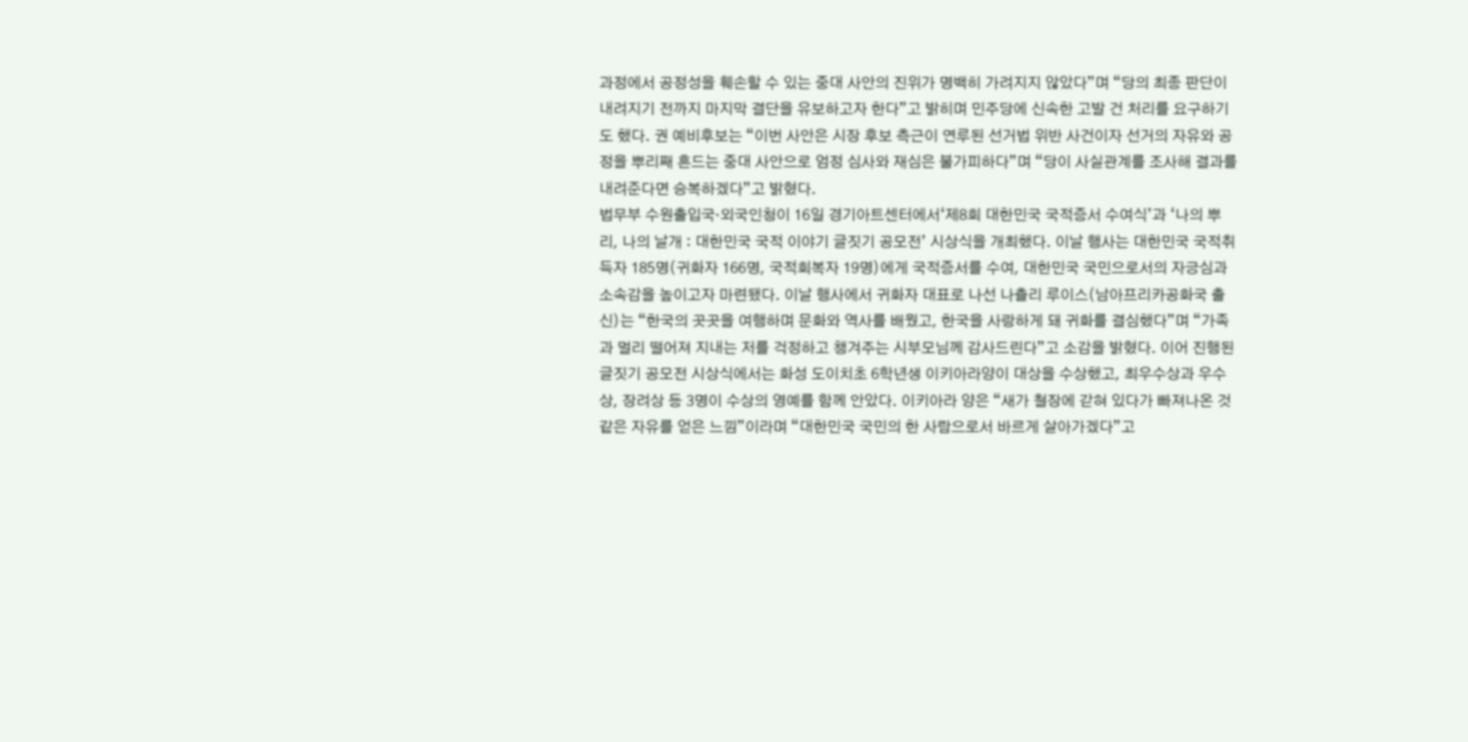과정에서 공정성을 훼손할 수 있는 중대 사안의 진위가 명백히 가려지지 않았다”며 “당의 최종 판단이 내려지기 전까지 마지막 결단을 유보하고자 한다”고 밝히며 민주당에 신속한 고발 건 처리를 요구하기도 했다. 권 예비후보는 “이번 사안은 시장 후보 측근이 연루된 선거법 위반 사건이자 선거의 자유와 공정을 뿌리째 흔드는 중대 사안으로 엄정 심사와 재심은 불가피하다”며 “당이 사실관계를 조사해 결과를 내려준다면 승복하겠다”고 밝혔다.
법무부 수원출입국·외국인청이 16일 경기아트센터에서‘제8회 대한민국 국적증서 수여식’과 ‘나의 뿌리, 나의 날개 : 대한민국 국적 이야기 글짓기 공모전’ 시상식을 개최했다. 이날 행사는 대한민국 국적취득자 185명(귀화자 166명, 국적회복자 19명)에게 국적증서를 수여, 대한민국 국민으로서의 자긍심과 소속감을 높이고자 마련됐다. 이날 행사에서 귀화자 대표로 나선 나츨리 루이스(남아프리카공화국 출신)는 “한국의 곳곳을 여행하며 문화와 역사를 배웠고, 한국을 사랑하게 돼 귀화를 결심했다”며 “가족과 멀리 떨어져 지내는 저를 걱정하고 챙겨주는 시부모님께 감사드린다”고 소감을 밝혔다. 이어 진행된 글짓기 공모전 시상식에서는 화성 도이치초 6학년생 이키아라양이 대상을 수상했고, 최우수상과 우수상, 장려상 등 3명이 수상의 영예를 함께 안았다. 이키아라 양은 “새가 철장에 갇혀 있다가 빠져나온 것 같은 자유를 얻은 느낌”이라며 “대한민국 국민의 한 사람으로서 바르게 살아가겠다”고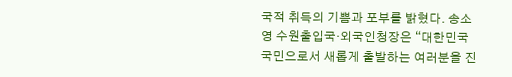국적 취득의 기쁨과 포부를 밝혔다. 송소영 수원출입국·외국인청장은 “대한민국 국민으로서 새롭게 출발하는 여러분을 진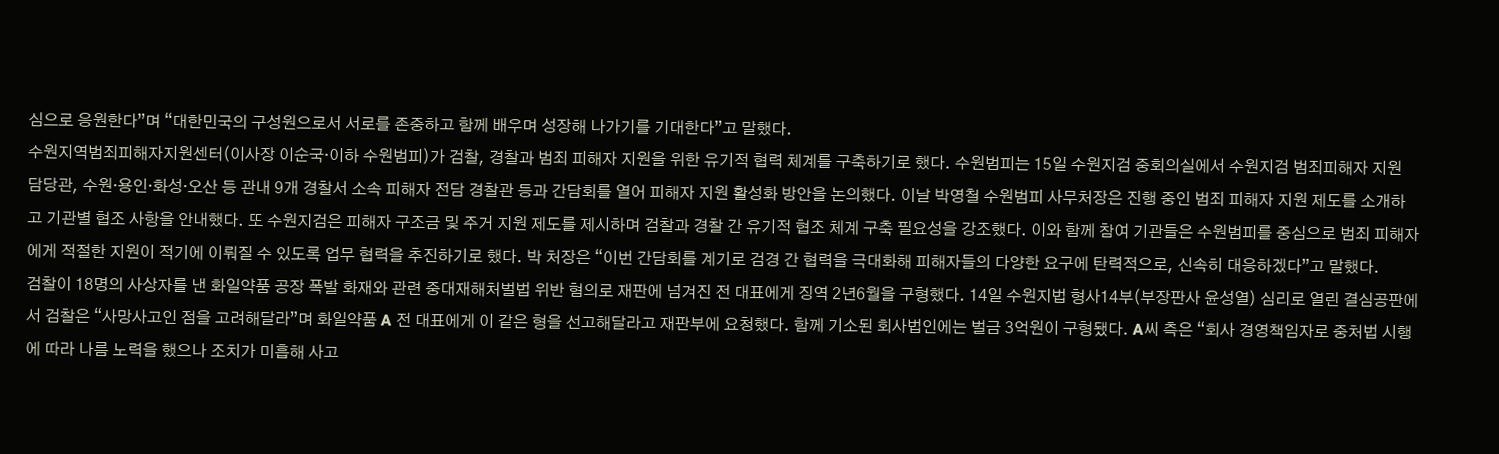심으로 응원한다”며 “대한민국의 구성원으로서 서로를 존중하고 함께 배우며 성장해 나가기를 기대한다”고 말했다.
수원지역범죄피해자지원센터(이사장 이순국·이하 수원범피)가 검찰, 경찰과 범죄 피해자 지원을 위한 유기적 협력 체계를 구축하기로 했다. 수원범피는 15일 수원지검 중회의실에서 수원지검 범죄피해자 지원 담당관, 수원·용인·화성·오산 등 관내 9개 경찰서 소속 피해자 전담 경찰관 등과 간담회를 열어 피해자 지원 활성화 방안을 논의했다. 이날 박영철 수원범피 사무처장은 진행 중인 범죄 피해자 지원 제도를 소개하고 기관별 협조 사항을 안내했다. 또 수원지검은 피해자 구조금 및 주거 지원 제도를 제시하며 검찰과 경찰 간 유기적 협조 체계 구축 필요성을 강조했다. 이와 함께 참여 기관들은 수원범피를 중심으로 범죄 피해자에게 적절한 지원이 적기에 이뤄질 수 있도록 업무 협력을 추진하기로 했다. 박 처장은 “이번 간담회를 계기로 검경 간 협력을 극대화해 피해자들의 다양한 요구에 탄력적으로, 신속히 대응하겠다”고 말했다.
검찰이 18명의 사상자를 낸 화일약품 공장 폭발 화재와 관련 중대재해처벌법 위반 혐의로 재판에 넘겨진 전 대표에게 징역 2년6월을 구형했다. 14일 수원지법 형사14부(부장판사 윤성열) 심리로 열린 결심공판에서 검찰은 “사망사고인 점을 고려해달라”며 화일약품 A 전 대표에게 이 같은 형을 선고해달라고 재판부에 요청했다. 함께 기소된 회사법인에는 벌금 3억원이 구형됐다. A씨 측은 “회사 경영책임자로 중처법 시행에 따라 나름 노력을 했으나 조치가 미흡해 사고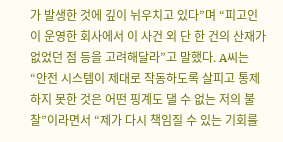가 발생한 것에 깊이 뉘우치고 있다”며 “피고인이 운영한 회사에서 이 사건 외 단 한 건의 산재가 없었던 점 등을 고려해달라”고 말했다. A씨는 “안전 시스템이 제대로 작동하도록 살피고 통제하지 못한 것은 어떤 핑계도 댈 수 없는 저의 불찰”이라면서 “제가 다시 책임질 수 있는 기회를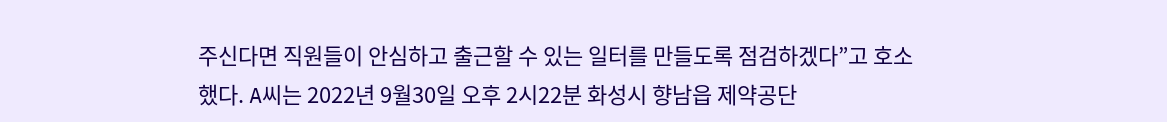주신다면 직원들이 안심하고 출근할 수 있는 일터를 만들도록 점검하겠다”고 호소했다. A씨는 2022년 9월30일 오후 2시22분 화성시 향남읍 제약공단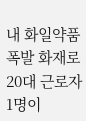내 화일약품 폭발 화재로 20대 근로자 1명이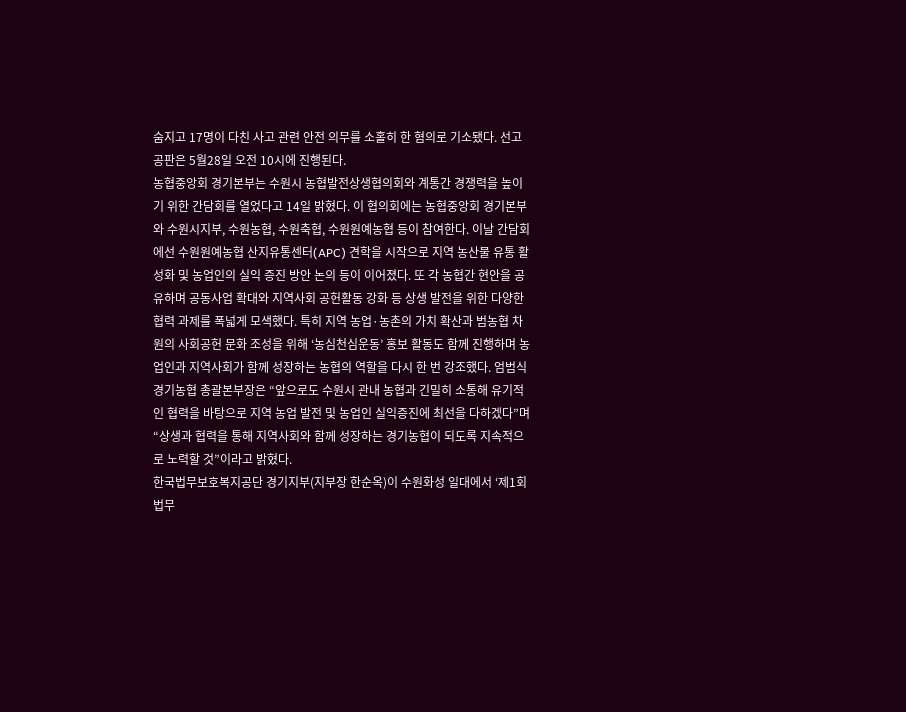숨지고 17명이 다친 사고 관련 안전 의무를 소홀히 한 혐의로 기소됐다. 선고 공판은 5월28일 오전 10시에 진행된다.
농협중앙회 경기본부는 수원시 농협발전상생협의회와 계통간 경쟁력을 높이기 위한 간담회를 열었다고 14일 밝혔다. 이 협의회에는 농협중앙회 경기본부와 수원시지부, 수원농협, 수원축협, 수원원예농협 등이 참여한다. 이날 간담회에선 수원원예농협 산지유통센터(APC) 견학을 시작으로 지역 농산물 유통 활성화 및 농업인의 실익 증진 방안 논의 등이 이어졌다. 또 각 농협간 현안을 공유하며 공동사업 확대와 지역사회 공헌활동 강화 등 상생 발전을 위한 다양한 협력 과제를 폭넓게 모색했다. 특히 지역 농업·농촌의 가치 확산과 범농협 차원의 사회공헌 문화 조성을 위해 ‘농심천심운동’ 홍보 활동도 함께 진행하며 농업인과 지역사회가 함께 성장하는 농협의 역할을 다시 한 번 강조했다. 엄범식 경기농협 총괄본부장은 “앞으로도 수원시 관내 농협과 긴밀히 소통해 유기적인 협력을 바탕으로 지역 농업 발전 및 농업인 실익증진에 최선을 다하겠다”며 “상생과 협력을 통해 지역사회와 함께 성장하는 경기농협이 되도록 지속적으로 노력할 것”이라고 밝혔다.
한국법무보호복지공단 경기지부(지부장 한순옥)이 수원화성 일대에서 ‘제1회 법무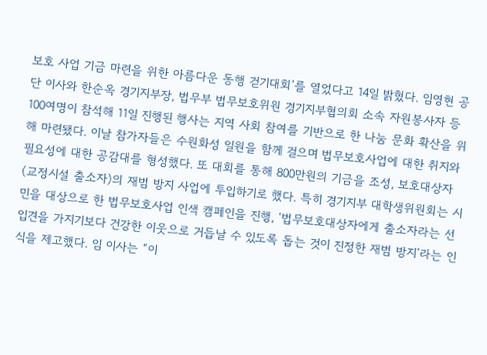보호 사업 기금 마련을 위한 아름다운 동행 걷기대회’를 열었다고 14일 밝혔다. 임영현 공단 이사와 한순옥 경기지부장, 법무부 법무보호위원 경기지부협의회 소속 자원봉사자 등 100여명이 참석해 11일 진행된 행사는 지역 사회 참여를 기반으로 한 나눔 문화 확산을 위해 마련됐다. 이날 참가자들은 수원화성 일원을 함께 걸으며 법무보호사업에 대한 취지와 필요성에 대한 공감대를 형성했다. 또 대회를 통해 800만원의 기금을 조성, 보호대상자(교정시설 출소자)의 재범 방지 사업에 투입하기로 했다. 특히 경기지부 대학생위원회는 시민을 대상으로 한 법무보호사업 인색 캠페인을 진행, ‘법무보호대상자에게 출소자라는 선입견을 가지기보다 건강한 이웃으로 거듭날 수 있도록 돕는 것이 진정한 재범 방지’라는 인식을 제고했다. 임 이사는 “이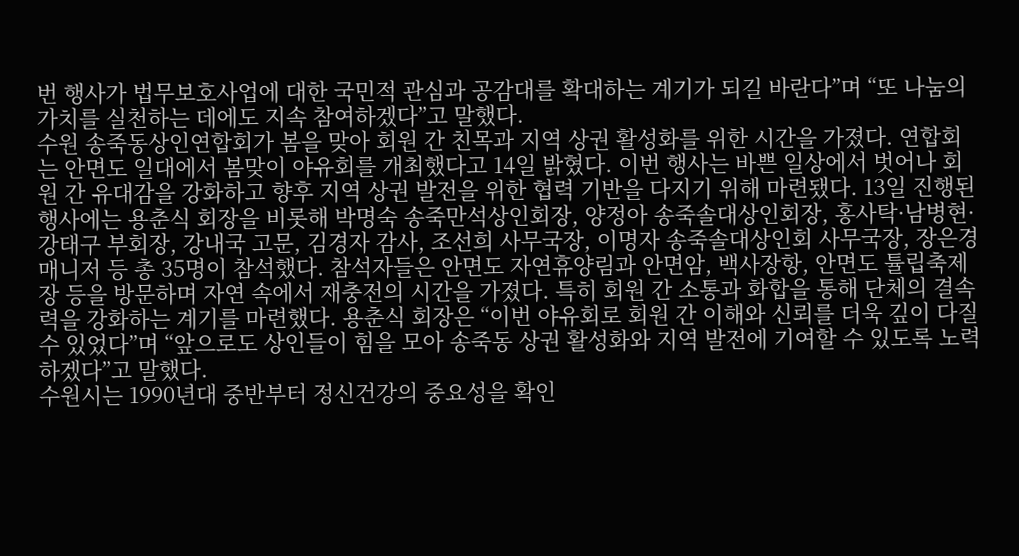번 행사가 법무보호사업에 대한 국민적 관심과 공감대를 확대하는 계기가 되길 바란다”며 “또 나눔의 가치를 실천하는 데에도 지속 참여하겠다”고 말했다.
수원 송죽동상인연합회가 봄을 맞아 회원 간 친목과 지역 상권 활성화를 위한 시간을 가졌다. 연합회는 안면도 일대에서 봄맞이 야유회를 개최했다고 14일 밝혔다. 이번 행사는 바쁜 일상에서 벗어나 회원 간 유대감을 강화하고 향후 지역 상권 발전을 위한 협력 기반을 다지기 위해 마련됐다. 13일 진행된 행사에는 용춘식 회장을 비롯해 박명숙 송죽만석상인회장, 양정아 송죽솔대상인회장, 홍사탁·남병현·강태구 부회장, 강내국 고문, 김경자 감사, 조선희 사무국장, 이명자 송죽솔대상인회 사무국장, 장은경 매니저 등 총 35명이 참석했다. 참석자들은 안면도 자연휴양림과 안면암, 백사장항, 안면도 튤립축제장 등을 방문하며 자연 속에서 재충전의 시간을 가졌다. 특히 회원 간 소통과 화합을 통해 단체의 결속력을 강화하는 계기를 마련했다. 용춘식 회장은 “이번 야유회로 회원 간 이해와 신뢰를 더욱 깊이 다질 수 있었다”며 “앞으로도 상인들이 힘을 모아 송죽동 상권 활성화와 지역 발전에 기여할 수 있도록 노력하겠다”고 말했다.
수원시는 1990년대 중반부터 정신건강의 중요성을 확인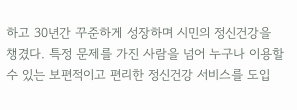하고 30년간 꾸준하게 성장하며 시민의 정신건강을 챙겼다. 특정 문제를 가진 사람을 넘어 누구나 이용할 수 있는 보편적이고 편리한 정신건강 서비스를 도입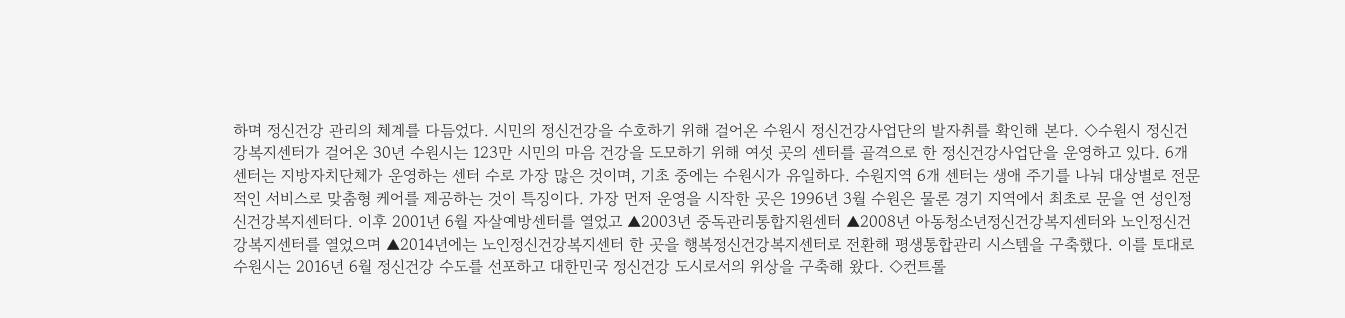하며 정신건강 관리의 체계를 다듬었다. 시민의 정신건강을 수호하기 위해 걸어온 수원시 정신건강사업단의 발자취를 확인해 본다. ◇수원시 정신건강복지센터가 걸어온 30년 수원시는 123만 시민의 마음 건강을 도모하기 위해 여섯 곳의 센터를 골격으로 한 정신건강사업단을 운영하고 있다. 6개 센터는 지방자치단체가 운영하는 센터 수로 가장 많은 것이며, 기초 중에는 수원시가 유일하다. 수원지역 6개 센터는 생애 주기를 나눠 대상별로 전문적인 서비스로 맞춤형 케어를 제공하는 것이 특징이다. 가장 먼저 운영을 시작한 곳은 1996년 3월 수원은 물론 경기 지역에서 최초로 문을 연 성인정신건강복지센터다. 이후 2001년 6월 자살예방센터를 열었고 ▲2003년 중독관리통합지원센터 ▲2008년 아동청소년정신건강복지센터와 노인정신건강복지센터를 열었으며 ▲2014년에는 노인정신건강복지센터 한 곳을 행복정신건강복지센터로 전환해 평생통합관리 시스템을 구축했다. 이를 토대로 수원시는 2016년 6월 정신건강 수도를 선포하고 대한민국 정신건강 도시로서의 위상을 구축해 왔다. ◇컨트롤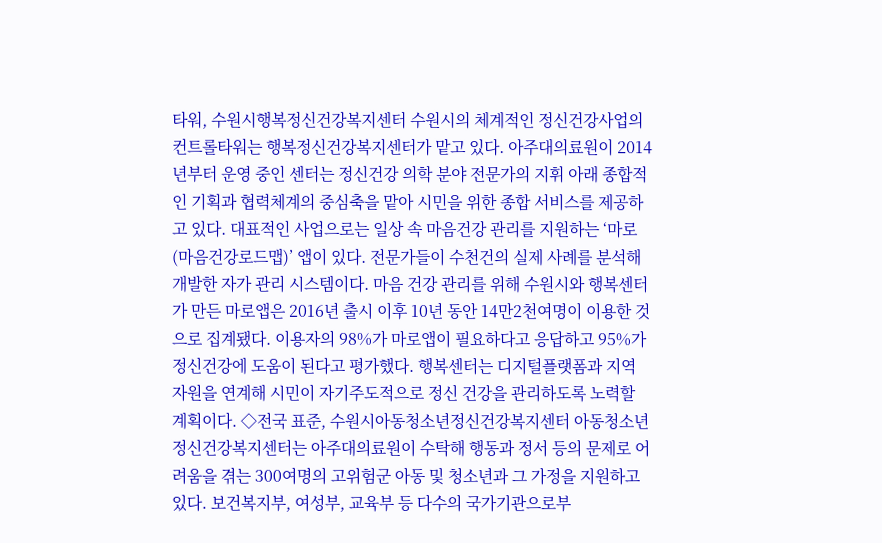타워, 수원시행복정신건강복지센터 수원시의 체계적인 정신건강사업의 컨트롤타워는 행복정신건강복지센터가 맡고 있다. 아주대의료원이 2014년부터 운영 중인 센터는 정신건강 의학 분야 전문가의 지휘 아래 종합적인 기획과 협력체계의 중심축을 맡아 시민을 위한 종합 서비스를 제공하고 있다. 대표적인 사업으로는 일상 속 마음건강 관리를 지원하는 ‘마로(마음건강로드맵)’ 앱이 있다. 전문가들이 수천건의 실제 사례를 분석해 개발한 자가 관리 시스템이다. 마음 건강 관리를 위해 수원시와 행복센터가 만든 마로앱은 2016년 출시 이후 10년 동안 14만2천여명이 이용한 것으로 집계됐다. 이용자의 98%가 마로앱이 필요하다고 응답하고 95%가 정신건강에 도움이 된다고 평가했다. 행복센터는 디지털플랫폼과 지역 자원을 연계해 시민이 자기주도적으로 정신 건강을 관리하도록 노력할 계획이다. ◇전국 표준, 수원시아동청소년정신건강복지센터 아동청소년정신건강복지센터는 아주대의료원이 수탁해 행동과 정서 등의 문제로 어려움을 겪는 300여명의 고위험군 아동 및 청소년과 그 가정을 지원하고 있다. 보건복지부, 여성부, 교육부 등 다수의 국가기관으로부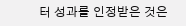터 성과를 인정받은 것은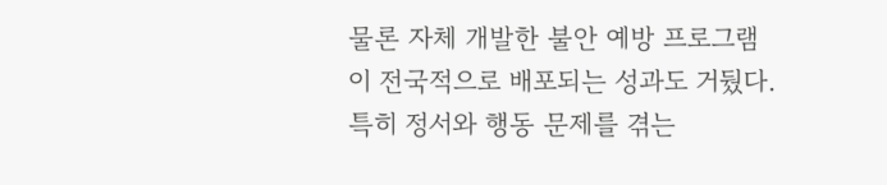물론 자체 개발한 불안 예방 프로그램이 전국적으로 배포되는 성과도 거뒀다. 특히 정서와 행동 문제를 겪는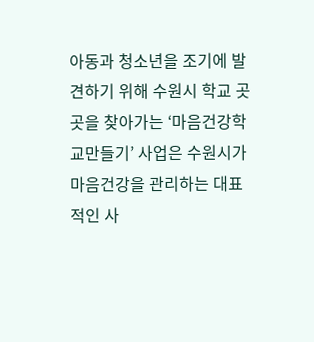아동과 청소년을 조기에 발견하기 위해 수원시 학교 곳곳을 찾아가는 ‘마음건강학교만들기’ 사업은 수원시가 마음건강을 관리하는 대표적인 사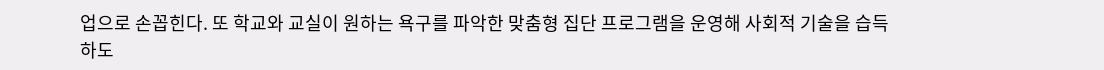업으로 손꼽힌다. 또 학교와 교실이 원하는 욕구를 파악한 맞춤형 집단 프로그램을 운영해 사회적 기술을 습득하도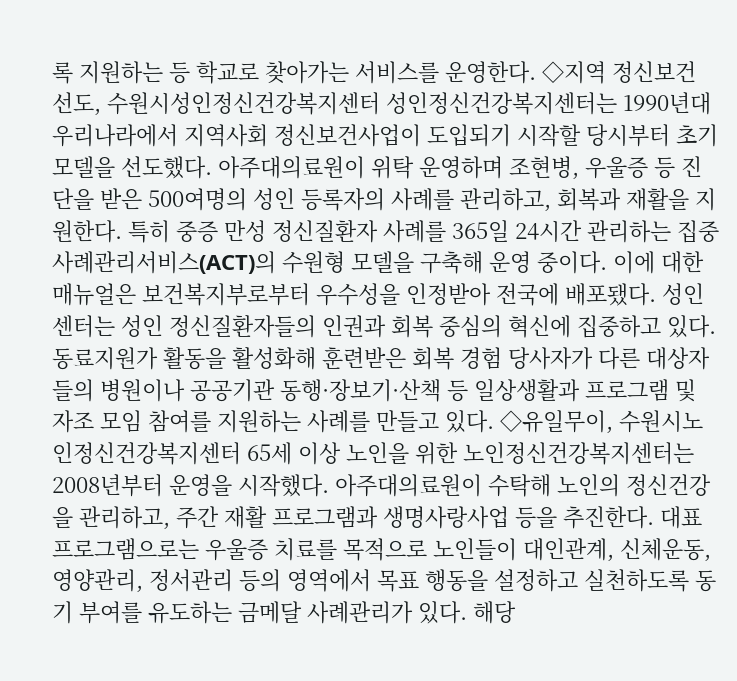록 지원하는 등 학교로 찾아가는 서비스를 운영한다. ◇지역 정신보건 선도, 수원시성인정신건강복지센터 성인정신건강복지센터는 1990년대 우리나라에서 지역사회 정신보건사업이 도입되기 시작할 당시부터 초기 모델을 선도했다. 아주대의료원이 위탁 운영하며 조현병, 우울증 등 진단을 받은 500여명의 성인 등록자의 사례를 관리하고, 회복과 재활을 지원한다. 특히 중증 만성 정신질환자 사례를 365일 24시간 관리하는 집중사례관리서비스(ACT)의 수원형 모델을 구축해 운영 중이다. 이에 대한 매뉴얼은 보건복지부로부터 우수성을 인정받아 전국에 배포됐다. 성인센터는 성인 정신질환자들의 인권과 회복 중심의 혁신에 집중하고 있다. 동료지원가 활동을 활성화해 훈련받은 회복 경험 당사자가 다른 대상자들의 병원이나 공공기관 동행·장보기·산책 등 일상생활과 프로그램 및 자조 모임 참여를 지원하는 사례를 만들고 있다. ◇유일무이, 수원시노인정신건강복지센터 65세 이상 노인을 위한 노인정신건강복지센터는 2008년부터 운영을 시작했다. 아주대의료원이 수탁해 노인의 정신건강을 관리하고, 주간 재활 프로그램과 생명사랑사업 등을 추진한다. 대표 프로그램으로는 우울증 치료를 목적으로 노인들이 대인관계, 신체운동, 영양관리, 정서관리 등의 영역에서 목표 행동을 설정하고 실천하도록 동기 부여를 유도하는 금메달 사례관리가 있다. 해당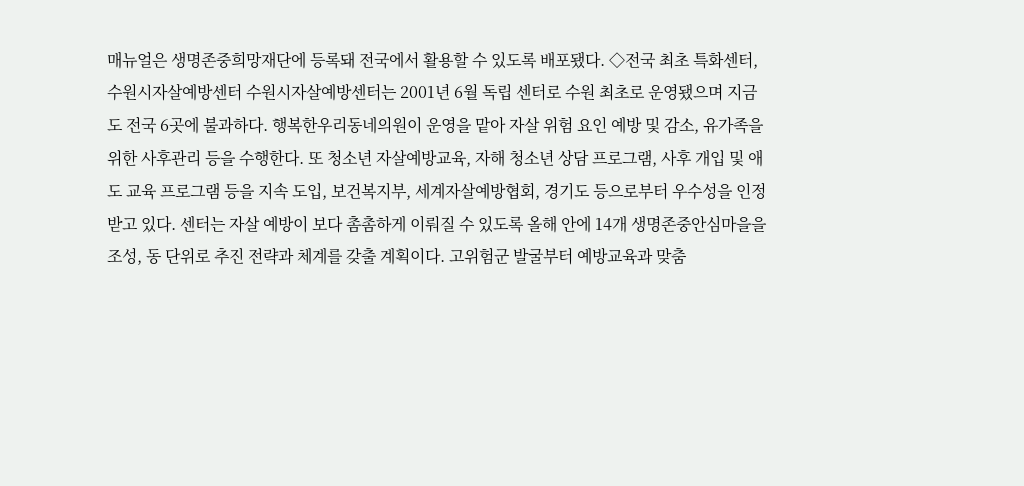매뉴얼은 생명존중희망재단에 등록돼 전국에서 활용할 수 있도록 배포됐다. ◇전국 최초 특화센터, 수원시자살예방센터 수원시자살예방센터는 2001년 6월 독립 센터로 수원 최초로 운영됐으며 지금도 전국 6곳에 불과하다. 행복한우리동네의원이 운영을 맡아 자살 위험 요인 예방 및 감소, 유가족을 위한 사후관리 등을 수행한다. 또 청소년 자살예방교육, 자해 청소년 상담 프로그램, 사후 개입 및 애도 교육 프로그램 등을 지속 도입, 보건복지부, 세계자살예방협회, 경기도 등으로부터 우수성을 인정받고 있다. 센터는 자살 예방이 보다 촘촘하게 이뤄질 수 있도록 올해 안에 14개 생명존중안심마을을 조성, 동 단위로 추진 전략과 체계를 갖출 계획이다. 고위험군 발굴부터 예방교육과 맞춤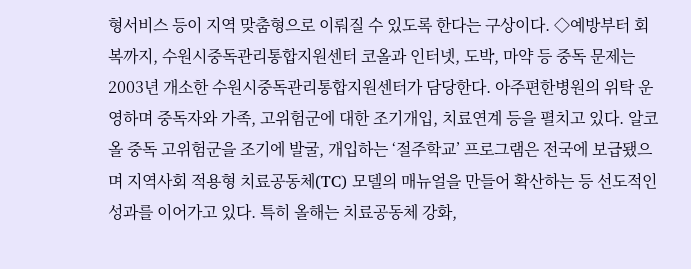형서비스 등이 지역 맞춤형으로 이뤄질 수 있도록 한다는 구상이다. ◇예방부터 회복까지, 수원시중독관리통합지원센터 코올과 인터넷, 도박, 마약 등 중독 문제는 2003년 개소한 수원시중독관리통합지원센터가 담당한다. 아주편한병원의 위탁 운영하며 중독자와 가족, 고위험군에 대한 조기개입, 치료연계 등을 펼치고 있다. 알코올 중독 고위험군을 조기에 발굴, 개입하는 ‘절주학교’ 프로그램은 전국에 보급됐으며 지역사회 적용형 치료공동체(TC) 모델의 매뉴얼을 만들어 확산하는 등 선도적인 성과를 이어가고 있다. 특히 올해는 치료공동체 강화,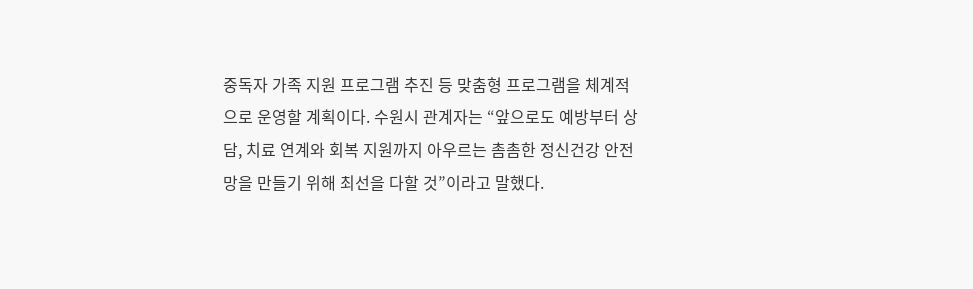중독자 가족 지원 프로그램 추진 등 맞춤형 프로그램을 체계적으로 운영할 계획이다. 수원시 관계자는 “앞으로도 예방부터 상담, 치료 연계와 회복 지원까지 아우르는 촘촘한 정신건강 안전망을 만들기 위해 최선을 다할 것”이라고 말했다.